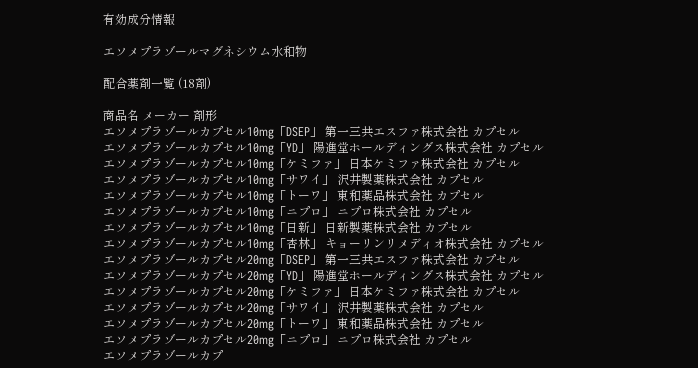有効成分情報

エソメプラゾールマグネシウム水和物

配合薬剤一覧 (18剤)

商品名 メーカー 剤形
エソメプラゾールカプセル10mg「DSEP」 第一三共エスファ株式会社 カプセル
エソメプラゾールカプセル10mg「YD」 陽進堂ホールディングス株式会社 カプセル
エソメプラゾールカプセル10mg「ケミファ」 日本ケミファ株式会社 カプセル
エソメプラゾールカプセル10mg「サワイ」 沢井製薬株式会社 カプセル
エソメプラゾールカプセル10mg「トーワ」 東和薬品株式会社 カプセル
エソメプラゾールカプセル10mg「ニプロ」 ニプロ株式会社 カプセル
エソメプラゾールカプセル10mg「日新」 日新製薬株式会社 カプセル
エソメプラゾールカプセル10mg「杏林」 キョーリンリメディオ株式会社 カプセル
エソメプラゾールカプセル20mg「DSEP」 第一三共エスファ株式会社 カプセル
エソメプラゾールカプセル20mg「YD」 陽進堂ホールディングス株式会社 カプセル
エソメプラゾールカプセル20mg「ケミファ」 日本ケミファ株式会社 カプセル
エソメプラゾールカプセル20mg「サワイ」 沢井製薬株式会社 カプセル
エソメプラゾールカプセル20mg「トーワ」 東和薬品株式会社 カプセル
エソメプラゾールカプセル20mg「ニプロ」 ニプロ株式会社 カプセル
エソメプラゾールカプ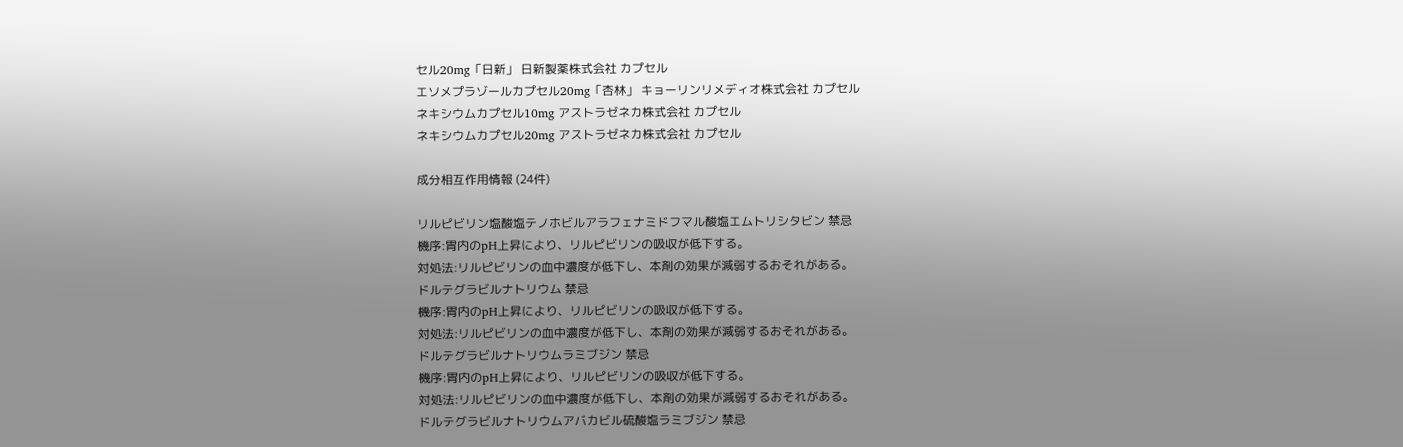セル20mg「日新」 日新製薬株式会社 カプセル
エソメプラゾールカプセル20mg「杏林」 キョーリンリメディオ株式会社 カプセル
ネキシウムカプセル10mg アストラゼネカ株式会社 カプセル
ネキシウムカプセル20mg アストラゼネカ株式会社 カプセル

成分相互作用情報 (24件)

リルピビリン塩酸塩テノホビルアラフェナミドフマル酸塩エムトリシタビン 禁忌
機序:胃内のpH上昇により、リルピビリンの吸収が低下する。
対処法:リルピビリンの血中濃度が低下し、本剤の効果が減弱するおそれがある。
ドルテグラビルナトリウム 禁忌
機序:胃内のpH上昇により、リルピビリンの吸収が低下する。
対処法:リルピビリンの血中濃度が低下し、本剤の効果が減弱するおそれがある。
ドルテグラビルナトリウムラミブジン 禁忌
機序:胃内のpH上昇により、リルピビリンの吸収が低下する。
対処法:リルピビリンの血中濃度が低下し、本剤の効果が減弱するおそれがある。
ドルテグラビルナトリウムアバカビル硫酸塩ラミブジン 禁忌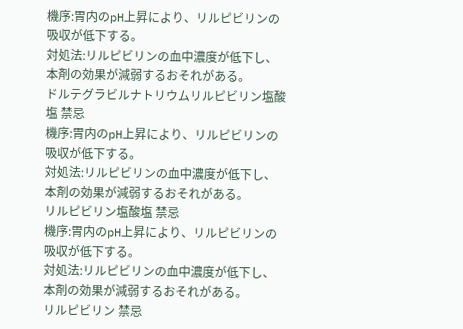機序:胃内のpH上昇により、リルピビリンの吸収が低下する。
対処法:リルピビリンの血中濃度が低下し、本剤の効果が減弱するおそれがある。
ドルテグラビルナトリウムリルピビリン塩酸塩 禁忌
機序:胃内のpH上昇により、リルピビリンの吸収が低下する。
対処法:リルピビリンの血中濃度が低下し、本剤の効果が減弱するおそれがある。
リルピビリン塩酸塩 禁忌
機序:胃内のpH上昇により、リルピビリンの吸収が低下する。
対処法:リルピビリンの血中濃度が低下し、本剤の効果が減弱するおそれがある。
リルピビリン 禁忌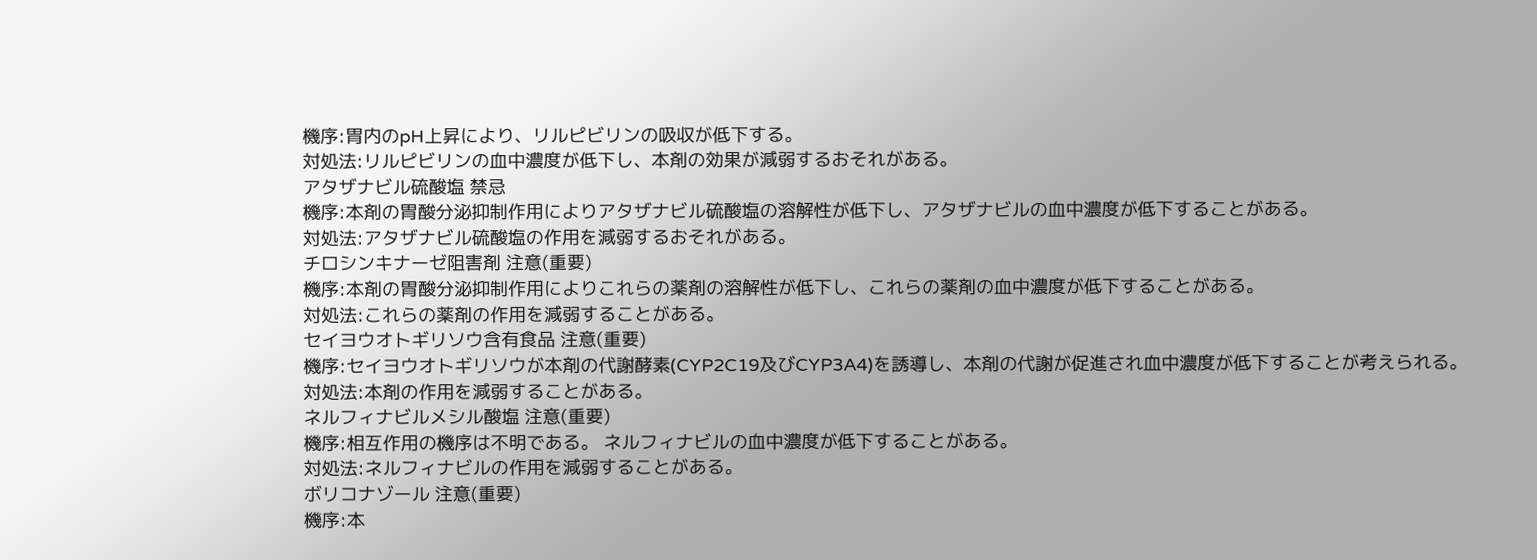機序:胃内のpH上昇により、リルピビリンの吸収が低下する。
対処法:リルピビリンの血中濃度が低下し、本剤の効果が減弱するおそれがある。
アタザナビル硫酸塩 禁忌
機序:本剤の胃酸分泌抑制作用によりアタザナビル硫酸塩の溶解性が低下し、アタザナビルの血中濃度が低下することがある。
対処法:アタザナビル硫酸塩の作用を減弱するおそれがある。
チロシンキナーゼ阻害剤 注意(重要)
機序:本剤の胃酸分泌抑制作用によりこれらの薬剤の溶解性が低下し、これらの薬剤の血中濃度が低下することがある。
対処法:これらの薬剤の作用を減弱することがある。
セイヨウオトギリソウ含有食品 注意(重要)
機序:セイヨウオトギリソウが本剤の代謝酵素(CYP2C19及びCYP3A4)を誘導し、本剤の代謝が促進され血中濃度が低下することが考えられる。
対処法:本剤の作用を減弱することがある。
ネルフィナビルメシル酸塩 注意(重要)
機序:相互作用の機序は不明である。 ネルフィナビルの血中濃度が低下することがある。
対処法:ネルフィナビルの作用を減弱することがある。
ボリコナゾール 注意(重要)
機序:本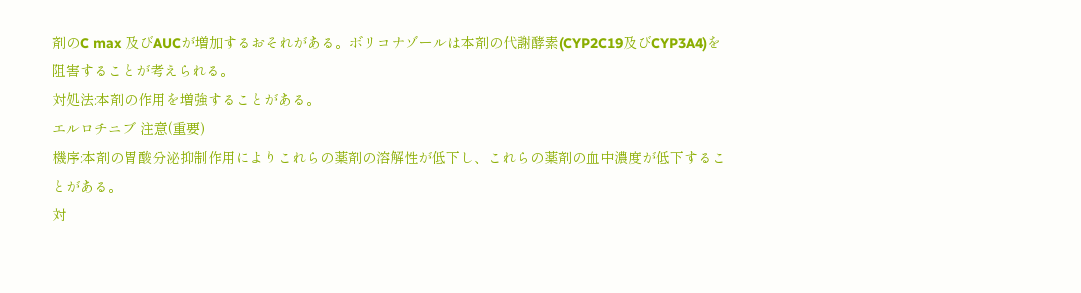剤のC max 及びAUCが増加するおそれがある。ボリコナゾールは本剤の代謝酵素(CYP2C19及びCYP3A4)を阻害することが考えられる。
対処法:本剤の作用を増強することがある。
エルロチニブ 注意(重要)
機序:本剤の胃酸分泌抑制作用によりこれらの薬剤の溶解性が低下し、これらの薬剤の血中濃度が低下することがある。
対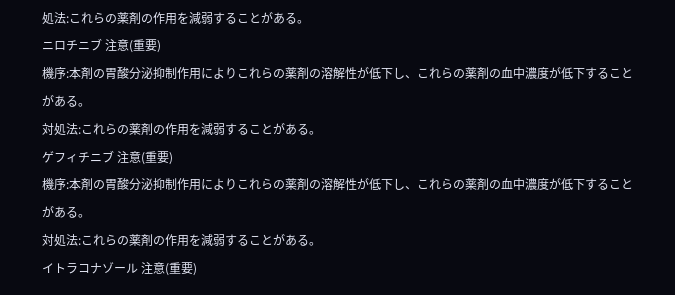処法:これらの薬剤の作用を減弱することがある。
ニロチニブ 注意(重要)
機序:本剤の胃酸分泌抑制作用によりこれらの薬剤の溶解性が低下し、これらの薬剤の血中濃度が低下することがある。
対処法:これらの薬剤の作用を減弱することがある。
ゲフィチニブ 注意(重要)
機序:本剤の胃酸分泌抑制作用によりこれらの薬剤の溶解性が低下し、これらの薬剤の血中濃度が低下することがある。
対処法:これらの薬剤の作用を減弱することがある。
イトラコナゾール 注意(重要)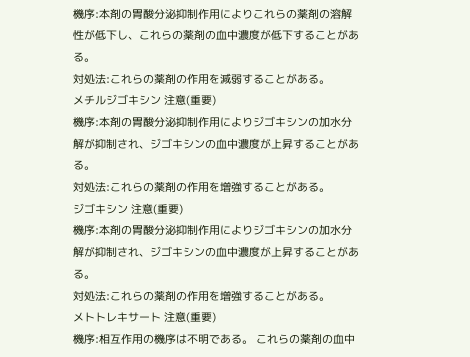機序:本剤の胃酸分泌抑制作用によりこれらの薬剤の溶解性が低下し、これらの薬剤の血中濃度が低下することがある。
対処法:これらの薬剤の作用を減弱することがある。
メチルジゴキシン 注意(重要)
機序:本剤の胃酸分泌抑制作用によりジゴキシンの加水分解が抑制され、ジゴキシンの血中濃度が上昇することがある。
対処法:これらの薬剤の作用を増強することがある。
ジゴキシン 注意(重要)
機序:本剤の胃酸分泌抑制作用によりジゴキシンの加水分解が抑制され、ジゴキシンの血中濃度が上昇することがある。
対処法:これらの薬剤の作用を増強することがある。
メトトレキサート 注意(重要)
機序:相互作用の機序は不明である。 これらの薬剤の血中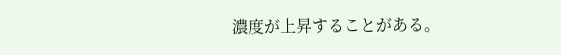濃度が上昇することがある。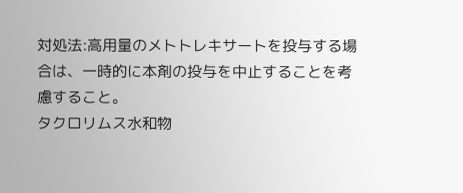対処法:高用量のメトトレキサートを投与する場合は、一時的に本剤の投与を中止することを考慮すること。
タクロリムス水和物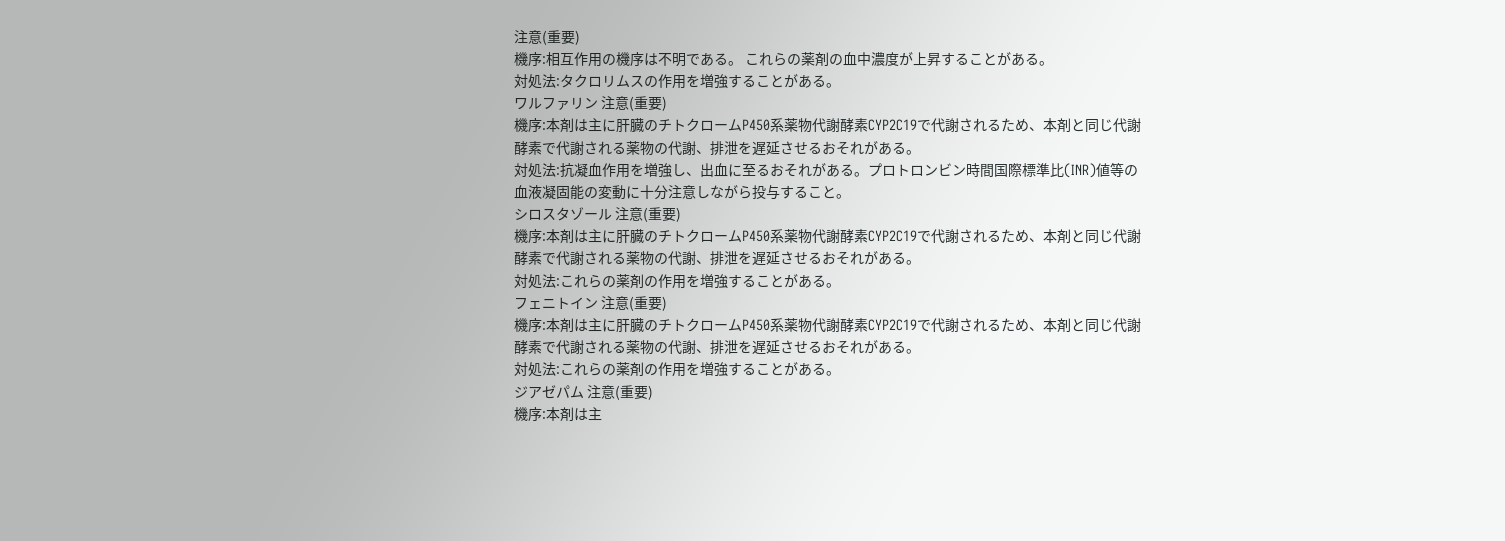注意(重要)
機序:相互作用の機序は不明である。 これらの薬剤の血中濃度が上昇することがある。
対処法:タクロリムスの作用を増強することがある。
ワルファリン 注意(重要)
機序:本剤は主に肝臓のチトクロームP450系薬物代謝酵素CYP2C19で代謝されるため、本剤と同じ代謝酵素で代謝される薬物の代謝、排泄を遅延させるおそれがある。
対処法:抗凝血作用を増強し、出血に至るおそれがある。プロトロンビン時間国際標準比(INR)値等の血液凝固能の変動に十分注意しながら投与すること。
シロスタゾール 注意(重要)
機序:本剤は主に肝臓のチトクロームP450系薬物代謝酵素CYP2C19で代謝されるため、本剤と同じ代謝酵素で代謝される薬物の代謝、排泄を遅延させるおそれがある。
対処法:これらの薬剤の作用を増強することがある。
フェニトイン 注意(重要)
機序:本剤は主に肝臓のチトクロームP450系薬物代謝酵素CYP2C19で代謝されるため、本剤と同じ代謝酵素で代謝される薬物の代謝、排泄を遅延させるおそれがある。
対処法:これらの薬剤の作用を増強することがある。
ジアゼパム 注意(重要)
機序:本剤は主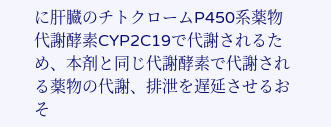に肝臓のチトクロームP450系薬物代謝酵素CYP2C19で代謝されるため、本剤と同じ代謝酵素で代謝される薬物の代謝、排泄を遅延させるおそ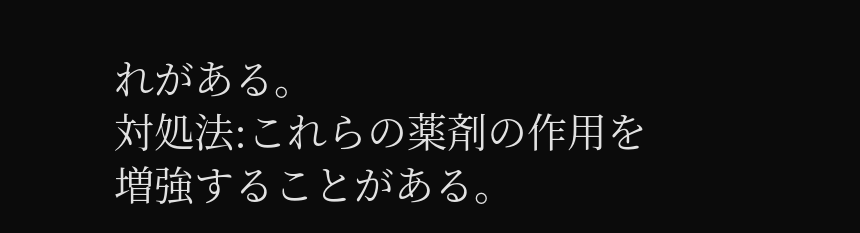れがある。
対処法:これらの薬剤の作用を増強することがある。